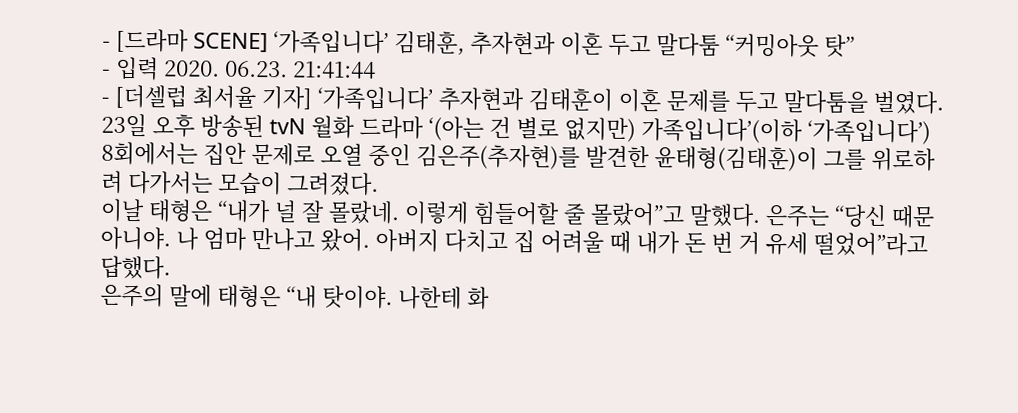- [드라마 SCENE] ‘가족입니다’ 김태훈, 추자현과 이혼 두고 말다툼 “커밍아웃 탓”
- 입력 2020. 06.23. 21:41:44
- [더셀럽 최서율 기자] ‘가족입니다’ 추자현과 김태훈이 이혼 문제를 두고 말다툼을 벌였다.
23일 오후 방송된 tvN 월화 드라마 ‘(아는 건 별로 없지만) 가족입니다’(이하 ‘가족입니다’) 8회에서는 집안 문제로 오열 중인 김은주(추자현)를 발견한 윤태형(김태훈)이 그를 위로하려 다가서는 모습이 그려졌다.
이날 태형은 “내가 널 잘 몰랐네. 이렇게 힘들어할 줄 몰랐어”고 말했다. 은주는 “당신 때문 아니야. 나 엄마 만나고 왔어. 아버지 다치고 집 어려울 때 내가 돈 번 거 유세 떨었어”라고 답했다.
은주의 말에 태형은 “내 탓이야. 나한테 화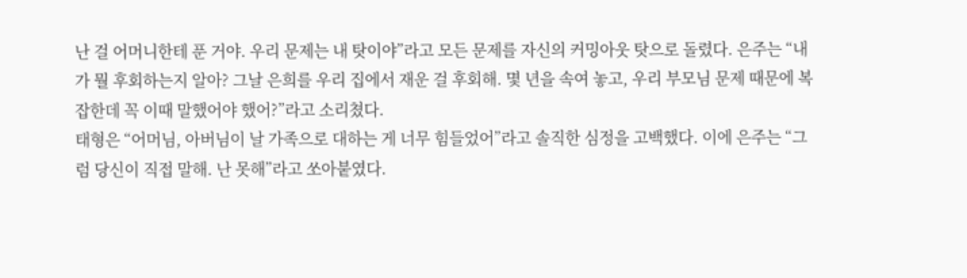난 걸 어머니한테 푼 거야. 우리 문제는 내 탓이야”라고 모든 문제를 자신의 커밍아웃 탓으로 돌렸다. 은주는 “내가 뭘 후회하는지 알아? 그날 은희를 우리 집에서 재운 걸 후회해. 몇 년을 속여 놓고, 우리 부모님 문제 때문에 복잡한데 꼭 이때 말했어야 했어?”라고 소리쳤다.
태형은 “어머님, 아버님이 날 가족으로 대하는 게 너무 힘들었어”라고 솔직한 심정을 고백했다. 이에 은주는 “그럼 당신이 직접 말해. 난 못해”라고 쏘아붙였다.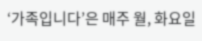‘가족입니다’은 매주 월, 화요일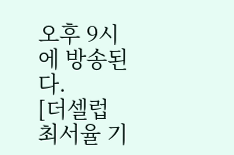오후 9시에 방송된다.
[더셀럽 최서율 기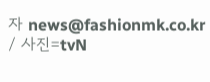자 news@fashionmk.co.kr / 사진=tvN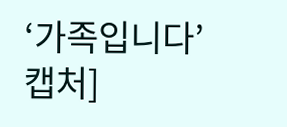‘가족입니다’ 캡처]